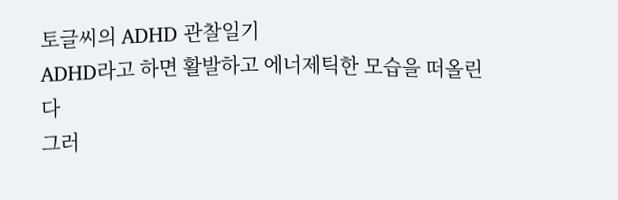토글씨의 ADHD 관찰일기
ADHD라고 하면 활발하고 에너제틱한 모습을 떠올린다
그러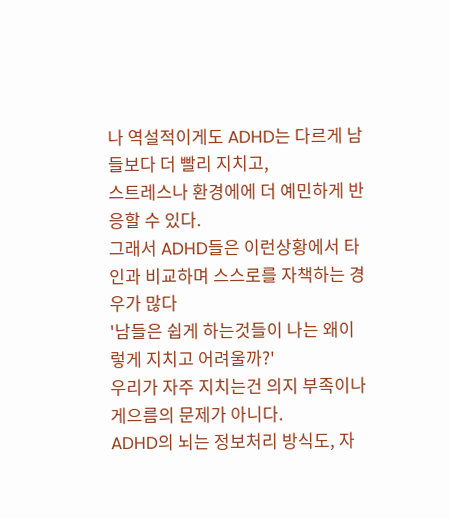나 역설적이게도 ADHD는 다르게 남들보다 더 빨리 지치고,
스트레스나 환경에에 더 예민하게 반응할 수 있다.
그래서 ADHD들은 이런상황에서 타인과 비교하며 스스로를 자책하는 경우가 많다
'남들은 쉽게 하는것들이 나는 왜이렇게 지치고 어려울까?'
우리가 자주 지치는건 의지 부족이나 게으름의 문제가 아니다.
ADHD의 뇌는 정보처리 방식도, 자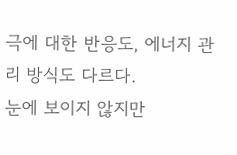극에 대한 반응도, 에너지 관리 방식도 다르다.
눈에 보이지 않지만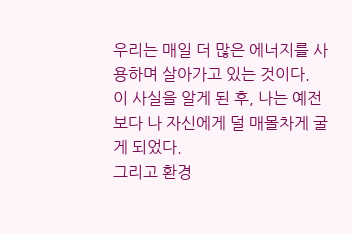우리는 매일 더 많은 에너지를 사용하며 살아가고 있는 것이다.
이 사실을 알게 된 후, 나는 예전보다 나 자신에게 덜 매몰차게 굴게 되었다.
그리고 환경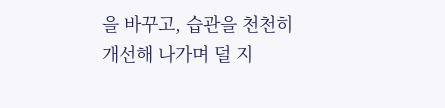을 바꾸고, 습관을 천천히 개선해 나가며 덜 지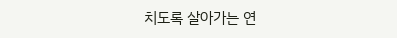치도록 살아가는 연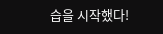습을 시작했다!